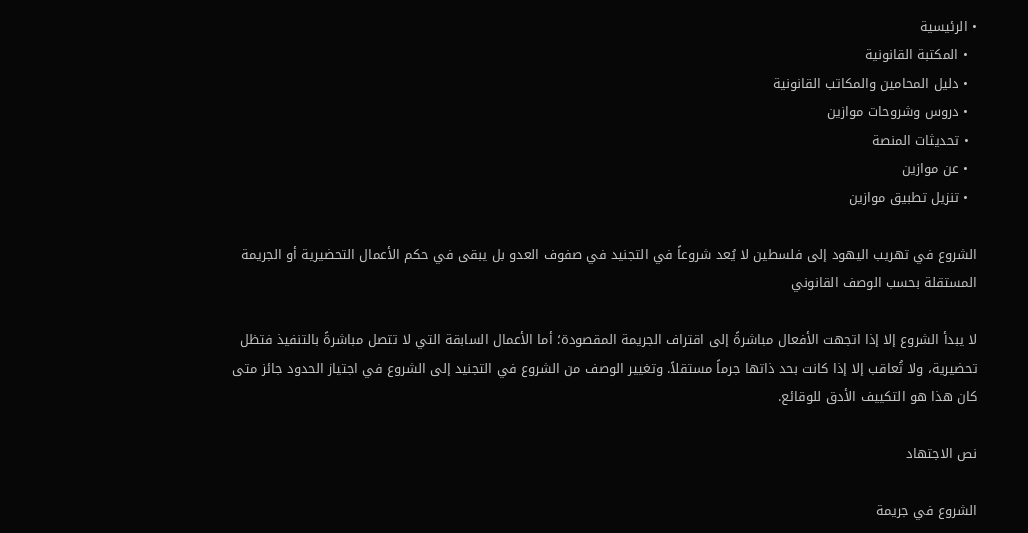• الرئيسية
  • المكتبة القانونية
  • دليل المحامين والمكاتب القانونية
  • دروس وشروحات موازين
  • تحديثات المنصة
  • عن موازين
  • تنزيل تطبيق موازين

الشروع في تهريب اليهود إلى فلسطين لا يُعد شروعاً في التجنيد في صفوف العدو بل يبقى في حكم الأعمال التحضيرية أو الجريمة المستقلة بحسب الوصف القانوني

لا يبدأ الشروع إلا إذا اتجهت الأفعال مباشرةً إلى اقتراف الجريمة المقصودة؛ أما الأعمال السابقة التي لا تتصل مباشرةً بالتنفيذ فتظل تحضيرية، ولا تُعاقب إلا إذا كانت بحد ذاتها جرماً مستقلاً. وتغيير الوصف من الشروع في التجنيد إلى الشروع في اجتياز الحدود جائز متى كان هذا هو التكييف الأدق للوقائع.

نص الاجتهاد

الشروع في جريمة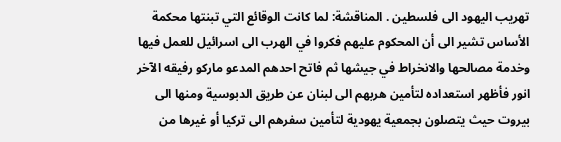تهريب اليهود الى فلسطين . المناقشة: لما كانت الوقائع التي تبنتها محكمة الأساس تشير الى أن المحكوم عليهم فكروا في الهرب الى اسرائيل للعمل فيها وخدمة مصالحها والانخراط في جيشها ثم فاتح احدهم المدعو مارکو رفيقه الآخر انور فأظهر استعداده لتأمين هربهم الى لبنان عن طريق الدبوسية ومنها الى بيروت حيث يتصلون بجمعية يهودية لتأمين سفرهم الى تركيا أو غيرها من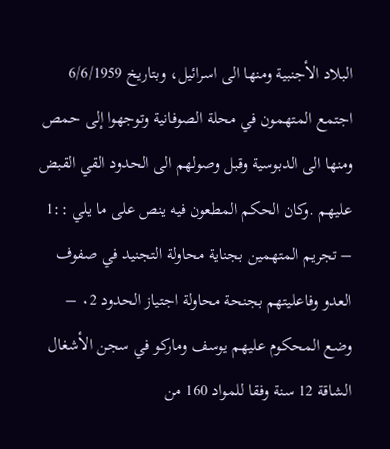البلاد الأجنبية ومنها الى اسرائيل، وبتاريخ 6/6/1959 اجتمع المتهمون في محلة الصوفانية وتوجهوا إلى حمص ومنها الى الدبوسية وقبل وصولهم الى الحدود القي القبض عليهم .وكان الحكم المطعون فيه ينص على ما يلي ::1 – تجريم المتهمين بجناية محاولة التجنيد في صفوف العدو وفاعليتهم بجنحة محاولة اجتياز الحدود ۰2 – وضع المحكوم عليهم يوسف وماركو في سجن الأشغال الشاقة 12 سنة وفقا للمواد 160 من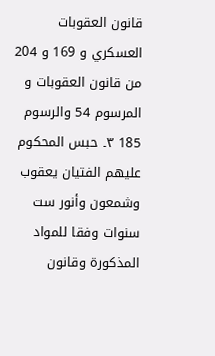قانون العقوبات العسكري و 169 و 204 من قانون العقوبات و المرسوم 54 والرسوم 185 ۳۔ حبس المحكوم عليهم الفتيان يعقوب وشمعون وأنور ست سنوات وفقا للمواد المذكورة وقانون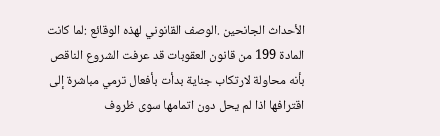الأحداث الجانحين .الوصف القانوني لهذه الوقائع :لما كانت المادة 199 من قانون العقوبات قد عرفت الشروع الناقص بأنه محاولة لارتكاب جناية بدأت بأفعال ترمي مباشرة إلى اقترافها اذا لم يحل دون اتمامها سوى ظروف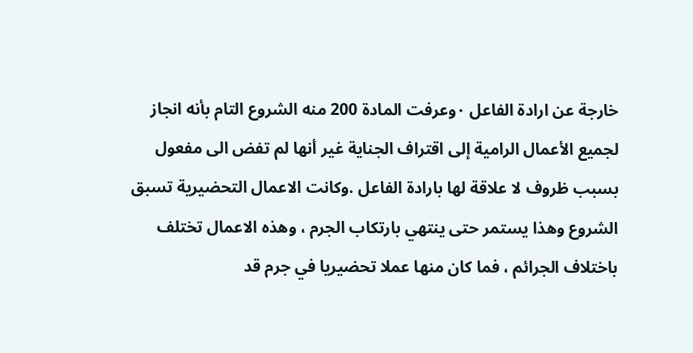خارجة عن ارادة الفاعل ۰وعرفت المادة 200 منه الشروع التام بأنه انجاز لجميع الأعمال الرامية إلى اقتراف الجناية غير أنها لم تفض الى مفعول بسبب ظروف لا علاقة لها بارادة الفاعل .وكانت الاعمال التحضيرية تسبق الشروع وهذا يستمر حتى ينتهي بارتكاب الجرم ، وهذه الاعمال تختلف باختلاف الجرائم ، فما كان منها عملا تحضيريا في جرم قد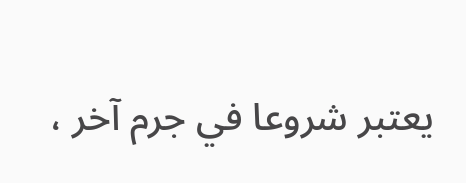يعتبر شروعا في جرم آخر ،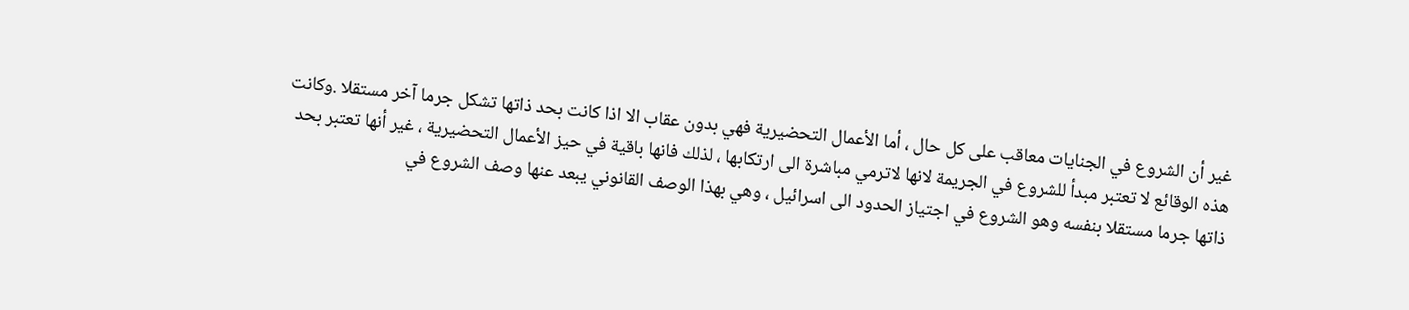غير أن الشروع في الجنايات معاقب على كل حال ، أما الأعمال التحضيرية فهي بدون عقاب الا اذا كانت بحد ذاتها تشكل جرما آخر مستقلا .وكانت هذه الوقائع لا تعتبر مبدأ للشروع في الجريمة لانها لاترمي مباشرة الى ارتكابها ، لذلك فانها باقية في حيز الأعمال التحضيرية ، غير أنها تعتبر بحد ذاتها جرما مستقلا بنفسه وهو الشروع في اجتياز الحدود الى اسرائيل ، وهي بهذا الوصف القانوني يبعد عنها وصف الشروع في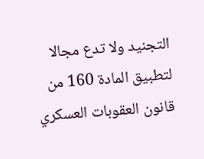التجنيد ولا تدع مجالا لتطبيق المادة 160 من قانون العقوبات العسكري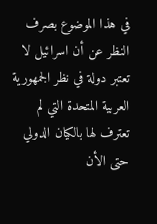في هذا الموضوع بصرف النظر عن أن اسرائيل لا تعتبر دولة في نظر الجمهورية العربية المتحدة التي لم تعترف لها بالكيان الدولي حتى الأن